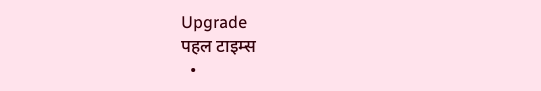Upgrade
पहल टाइम्स
  •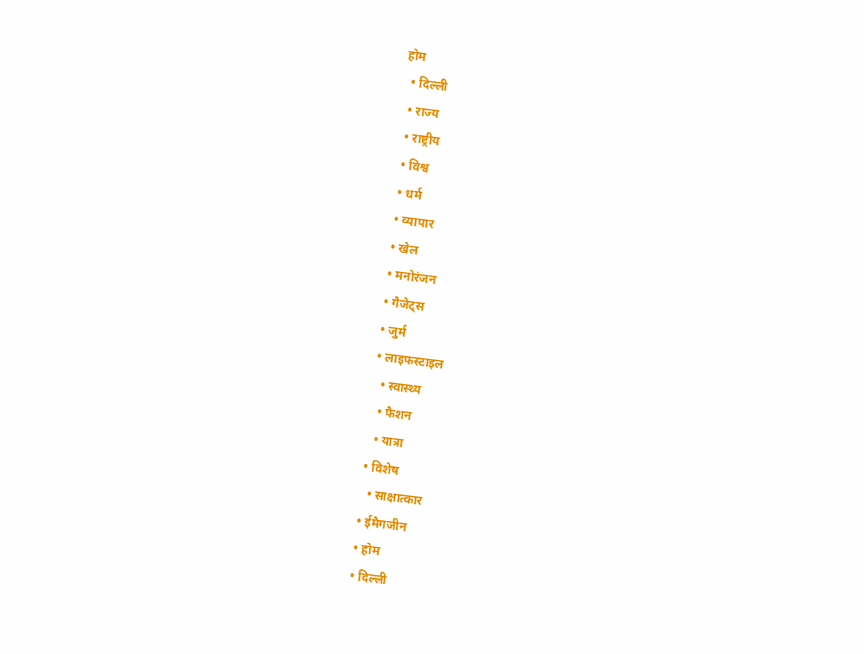होम
  • दिल्ली
  • राज्य
  • राष्ट्रीय
  • विश्व
  • धर्म
  • व्यापार
  • खेल
  • मनोरंजन
  • गैजेट्स
  • जुर्म
  • लाइफस्टाइल
    • स्वास्थ्य
    • फैशन
    • यात्रा
  • विशेष
    • साक्षात्कार
  • ईमैगजीन
  • होम
  • दिल्ली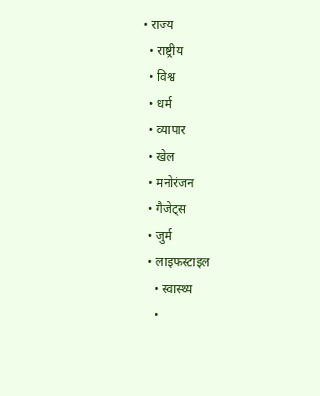• राज्य
  • राष्ट्रीय
  • विश्व
  • धर्म
  • व्यापार
  • खेल
  • मनोरंजन
  • गैजेट्स
  • जुर्म
  • लाइफस्टाइल
    • स्वास्थ्य
    •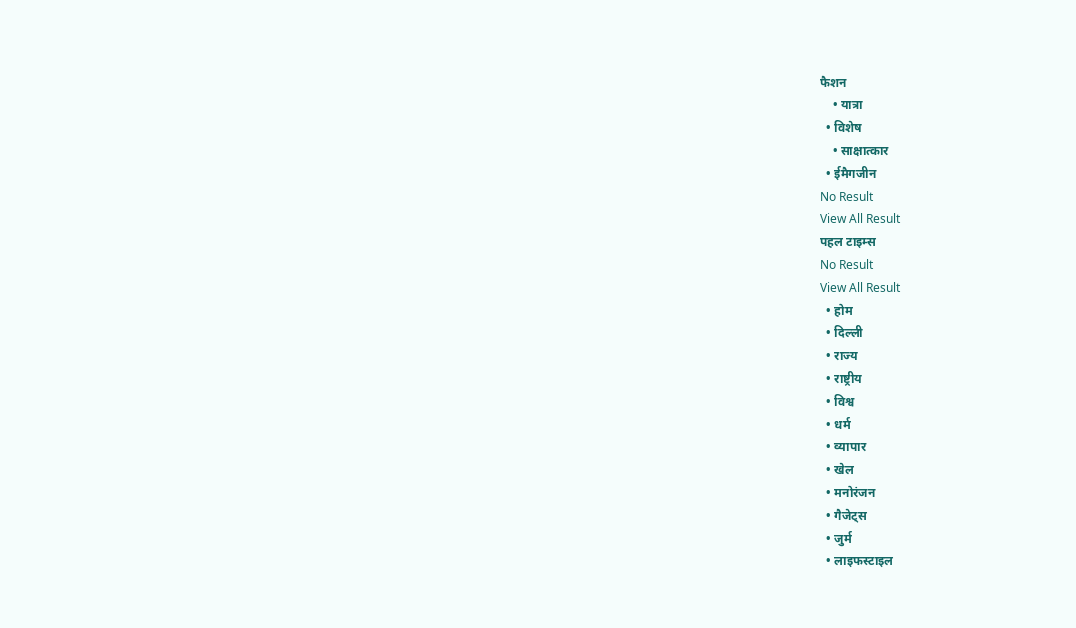फैशन
    • यात्रा
  • विशेष
    • साक्षात्कार
  • ईमैगजीन
No Result
View All Result
पहल टाइम्स
No Result
View All Result
  • होम
  • दिल्ली
  • राज्य
  • राष्ट्रीय
  • विश्व
  • धर्म
  • व्यापार
  • खेल
  • मनोरंजन
  • गैजेट्स
  • जुर्म
  • लाइफस्टाइल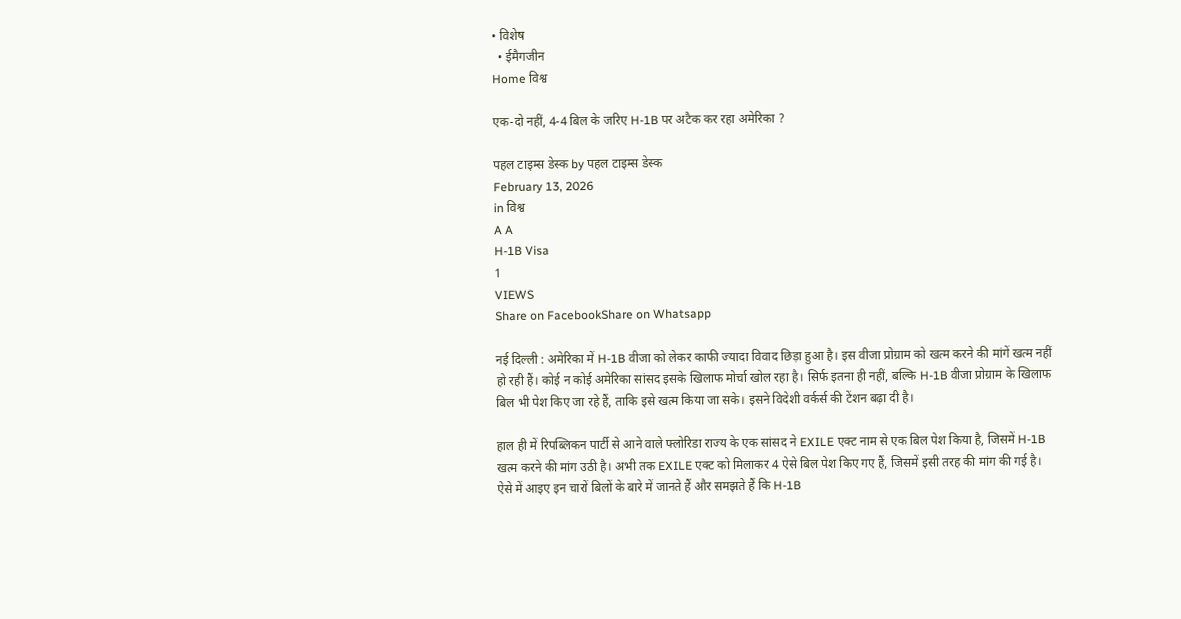• विशेष
  • ईमैगजीन
Home विश्व

एक-दो नहीं, 4-4 बिल के जरिए H-1B पर अटैक कर रहा अमेरिका ?

पहल टाइम्स डेस्क by पहल टाइम्स डेस्क
February 13, 2026
in विश्व
A A
H-1B Visa
1
VIEWS
Share on FacebookShare on Whatsapp

नई दिल्ली : अमेरिका में H-1B वीजा को लेकर काफी ज्यादा विवाद छिड़ा हुआ है। इस वीजा प्रोग्राम को खत्म करने की मांगें खत्म नहीं हो रही हैं। कोई न कोई अमेरिका सांसद इसके खिलाफ मोर्चा खोल रहा है। सिर्फ इतना ही नहीं, बल्कि H-1B वीजा प्रोग्राम के खिलाफ बिल भी पेश किए जा रहे हैं, ताकि इसे खत्म किया जा सके। इसने विदेशी वर्कर्स की टेंशन बढ़ा दी है।

हाल ही में रिपब्लिकन पार्टी से आने वाले फ्लोरिडा राज्य के एक सांसद ने EXILE एक्ट नाम से एक बिल पेश किया है, जिसमें H-1B खत्म करने की मांग उठी है। अभी तक EXILE एक्ट को मिलाकर 4 ऐसे बिल पेश किए गए हैं, जिसमें इसी तरह की मांग की गई है। ऐसे में आइए इन चारों बिलों के बारे में जानते हैं और समझते हैं कि H-1B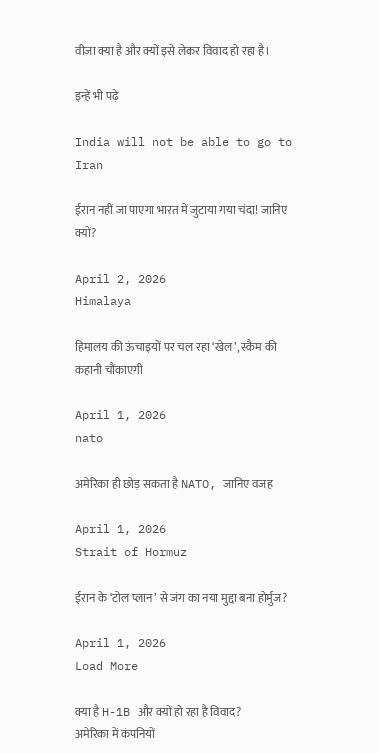वीजा क्या है और क्यों इसे लेकर विवाद हो रहा है।

इन्हें भी पढ़े

India will not be able to go to Iran

ईरान नहीं जा पाएगा भारत में जुटाया गया चंदा! जानिए क्यों?

April 2, 2026
Himalaya

हिमालय की ऊंचाइयों पर चल रहा ‘खेल’, स्कैम की कहानी चौंकाएगी

April 1, 2026
nato

अमेरिका ही छोड़ सकता है NATO, जानिए वजह

April 1, 2026
Strait of Hormuz

ईरान के ‘टोल प्लान’ से जंग का नया मुद्दा बना होर्मुज?

April 1, 2026
Load More

क्या है H-1B और क्यों हो रहा है विवाद?
अमेरिका में कंपनियों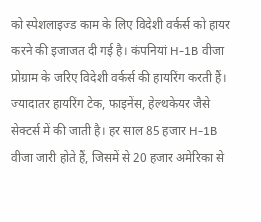को स्पेशलाइज्ड काम के लिए विदेशी वर्कर्स को हायर करने की इजाजत दी गई है। कंपनियां H-1B वीजा प्रोग्राम के जरिए विदेशी वर्कर्स की हायरिंग करती हैं। ज्यादातर हायरिंग टेक, फाइनेंस, हेल्थकेयर जैसे सेक्टर्स में की जाती है। हर साल 85 हजार H-1B वीजा जारी होते हैं, जिसमें से 20 हजार अमेरिका से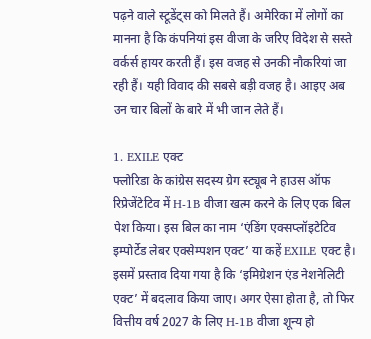पढ़ने वाले स्टूडेंट्स को मिलते हैं। अमेरिका में लोगों का मानना है कि कंपनियां इस वीजा के जरिए विदेश से सस्ते वर्कर्स हायर करती हैं। इस वजह से उनकी नौकरियां जा रही हैं। यही विवाद की सबसे बड़ी वजह है। आइए अब उन चार बिलों के बारे में भी जान लेते हैं।

1. EXILE एक्ट
फ्लोरिडा के कांग्रेस सदस्य ग्रेग स्ट्यूब ने हाउस ऑफ रिप्रेजेंटेटिव में H-1B वीजा खत्म करने के लिए एक बिल पेश किया। इस बिल का नाम ‘एंडिंग एक्सप्लॉइटेटिव इम्पोर्टेड लेबर एक्सेम्पशन एक्ट’ या कहें EXILE एक्ट है। इसमें प्रस्ताव दिया गया है कि ‘इमिग्रेशन एंड नेशनेलिटी एक्ट’ में बदलाव किया जाए। अगर ऐसा होता है, तो फिर वित्तीय वर्ष 2027 के लिए H-1B वीजा शून्य हो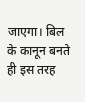जाएगा। बिल के कानून बनते ही इस तरह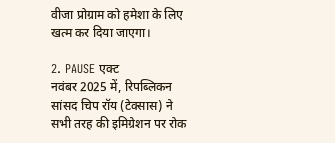वीजा प्रोग्राम को हमेशा के लिए खत्म कर दिया जाएगा।

2. PAUSE एक्ट
नवंबर 2025 में, रिपब्लिकन सांसद चिप रॉय (टेक्सास) ने सभी तरह की इमिग्रेशन पर रोक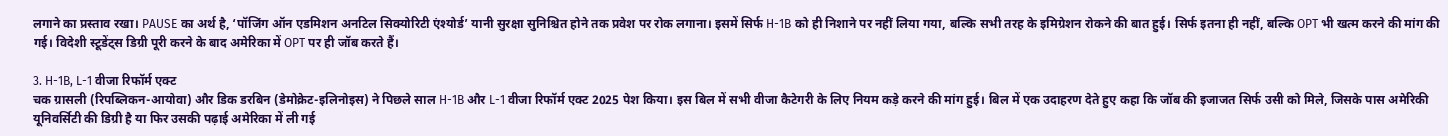लगाने का प्रस्ताव रखा। PAUSE का अर्थ है, ‘पॉजिंग ऑन एडमिशन अनटिल सिक्योरिटी एंश्योर्ड’ यानी सुरक्षा सुनिश्चित होने तक प्रवेश पर रोक लगाना। इसमें सिर्फ H-1B को ही निशाने पर नहीं लिया गया, बल्कि सभी तरह के इमिग्रेशन रोकने की बात हुई। सिर्फ इतना ही नहीं, बल्कि OPT भी खत्म करने की मांग की गई। विदेशी स्टूडेंट्स डिग्री पूरी करने के बाद अमेरिका में OPT पर ही जॉब करते हैं।

3. H-1B, L-1 वीजा रिफॉर्म एक्ट
चक ग्रासली (रिपब्लिकन-आयोवा) और डिक डरबिन (डेमोक्रेट-इलिनोइस) ने पिछले साल H-1B और L-1 वीजा रिफॉर्म एक्ट 2025 पेश किया। इस बिल में सभी वीजा कैटेगरी के लिए नियम कड़े करने की मांग हुई। बिल में एक उदाहरण देते हुए कहा कि जॉब की इजाजत सिर्फ उसी को मिले, जिसके पास अमेरिकी यूनिवर्सिटी की डिग्री है या फिर उसकी पढ़ाई अमेरिका में ली गई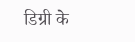डिग्री के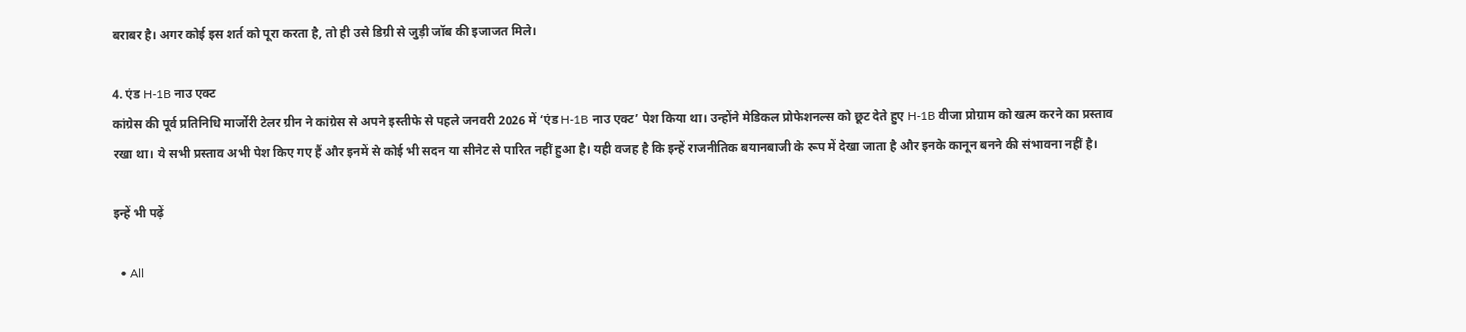बराबर है। अगर कोई इस शर्त को पूरा करता है, तो ही उसे डिग्री से जुड़ी जॉब की इजाजत मिले।

4. एंड H-1B नाउ एक्ट
कांग्रेस की पूर्व प्रतिनिधि मार्जोरी टेलर ग्रीन ने कांग्रेस से अपने इस्तीफे से पहले जनवरी 2026 में ‘एंड H-1B नाउ एक्ट’ पेश किया था। उन्होंने मेडिकल प्रोफेशनल्स को छूट देते हुए H-1B वीजा प्रोग्राम को खत्म करने का प्रस्ताव रखा था। ये सभी प्रस्ताव अभी पेश किए गए हैं और इनमें से कोई भी सदन या सीनेट से पारित नहीं हुआ है। यही वजह है कि इन्हें राजनीतिक बयानबाजी के रूप में देखा जाता है और इनके कानून बनने की संभावना नहीं है।

इन्हें भी पढ़ें

  • All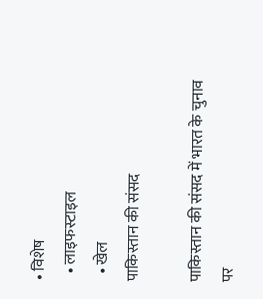• विशेष
  • लाइफस्टाइल
  • खेल
पाकिस्तान की संसद

पाकिस्तान की संसद में भारत के चुनाव पर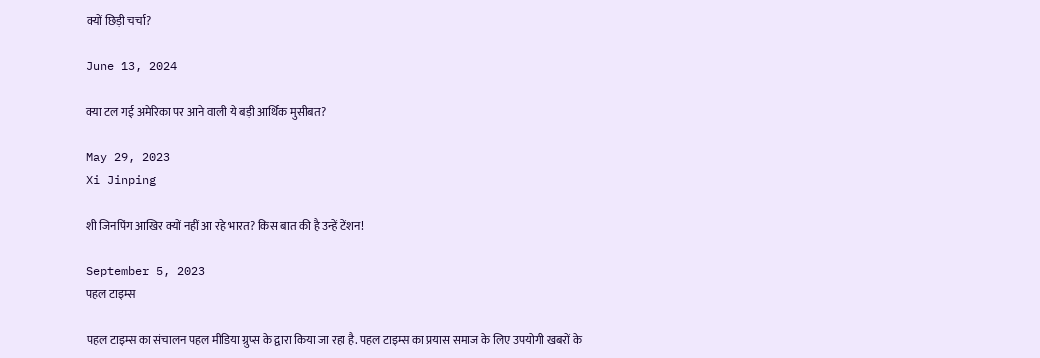क्यों छिड़ी चर्चा?

June 13, 2024

क्या टल गई अमेरिका पर आने वाली ये बड़ी आर्थिक मुसीबत?

May 29, 2023
Xi Jinping

शी जिनपिंग आखिर क्यों नहीं आ रहे भारत? किस बात की है उन्हें टेंशन!

September 5, 2023
पहल टाइम्स

पहल टाइम्स का संचालन पहल मीडिया ग्रुप्स के द्वारा किया जा रहा है. पहल टाइम्स का प्रयास समाज के लिए उपयोगी खबरों के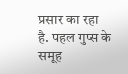प्रसार का रहा है. पहल गुप्स के समूह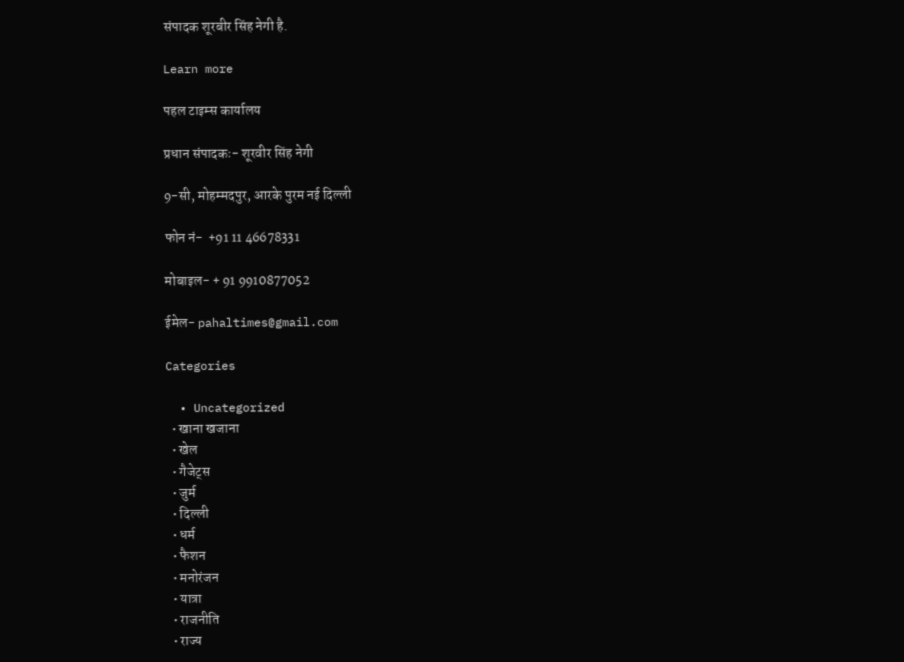संपादक शूरबीर सिंह नेगी है.

Learn more

पहल टाइम्स कार्यालय

प्रधान संपादकः- शूरवीर सिंह नेगी

9-सी, मोहम्मदपुर, आरके पुरम नई दिल्ली

फोन नं-  +91 11 46678331

मोबाइल- + 91 9910877052

ईमेल- pahaltimes@gmail.com

Categories

  • Uncategorized
  • खाना खजाना
  • खेल
  • गैजेट्स
  • जुर्म
  • दिल्ली
  • धर्म
  • फैशन
  • मनोरंजन
  • यात्रा
  • राजनीति
  • राज्य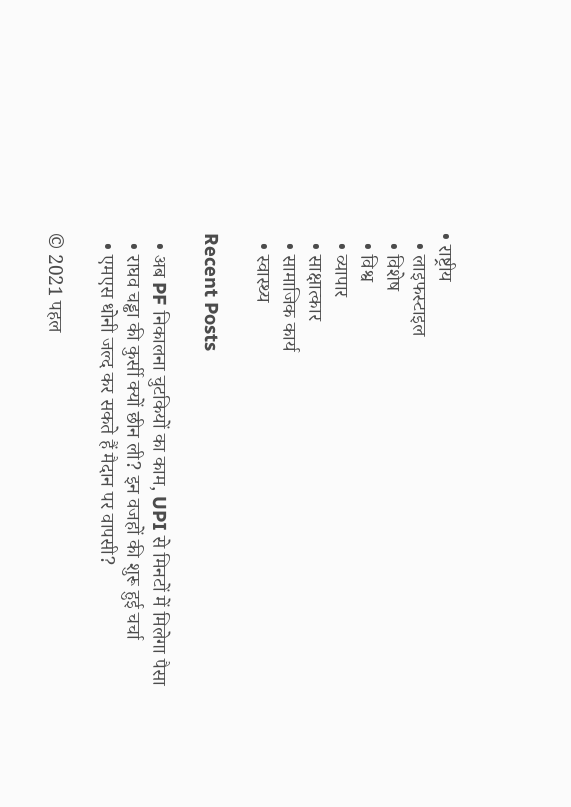• राष्ट्रीय
  • लाइफस्टाइल
  • विशेष
  • विश्व
  • व्यापार
  • साक्षात्कार
  • सामाजिक कार्य
  • स्वास्थ्य

Recent Posts

  • अब PF निकालना चुटकियों का काम, UPI से मिनटों में मिलेगा पैसा
  • राघव चड्ढा की कुर्सी क्यों छीन ली? इन वजहों की शुरू हुई चर्चा
  • एमएस धोनी जल्द कर सकते हैं मैदान पर वापसी?

© 2021 पहल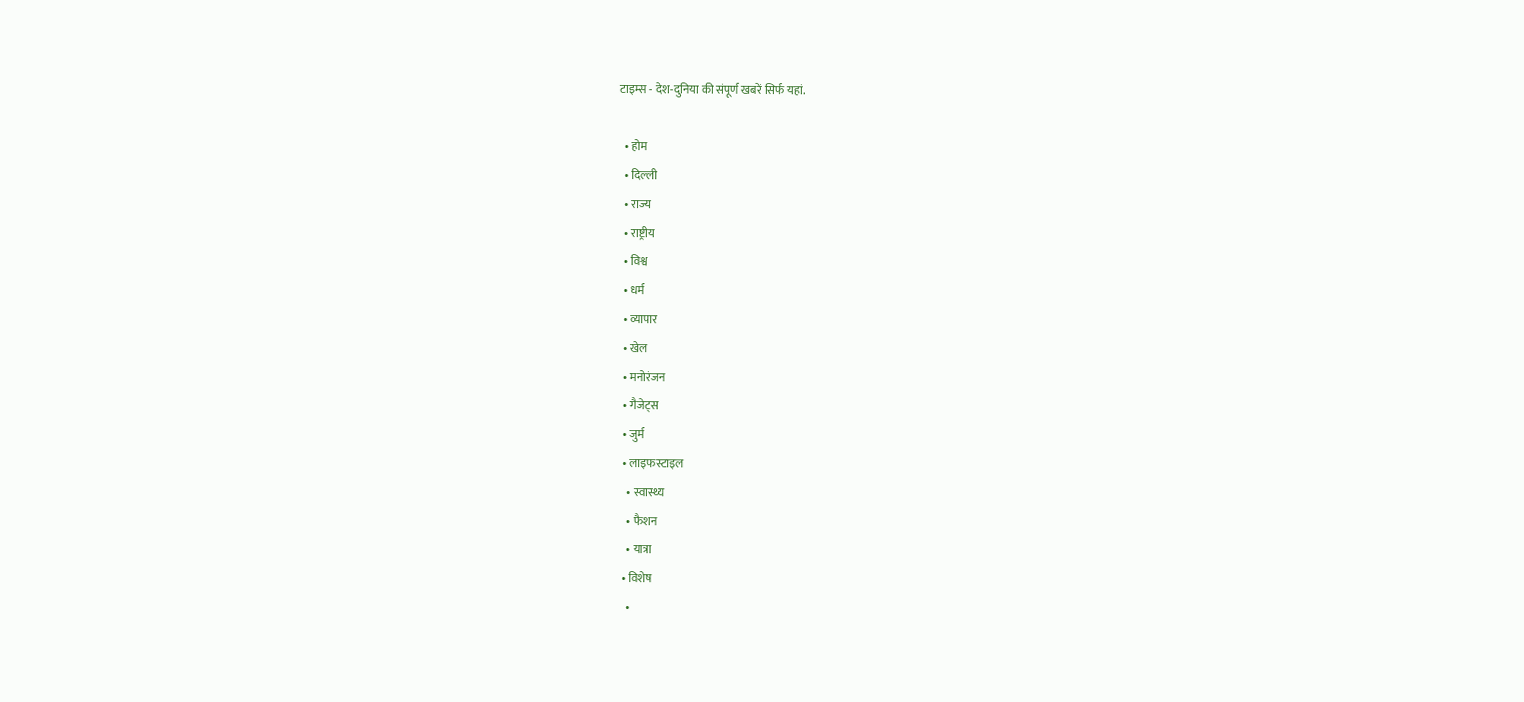टाइम्स - देश-दुनिया की संपूर्ण खबरें सिर्फ यहां.

  • होम
  • दिल्ली
  • राज्य
  • राष्ट्रीय
  • विश्व
  • धर्म
  • व्यापार
  • खेल
  • मनोरंजन
  • गैजेट्स
  • जुर्म
  • लाइफस्टाइल
    • स्वास्थ्य
    • फैशन
    • यात्रा
  • विशेष
    •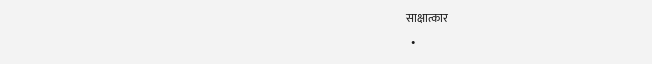साक्षात्कार
  •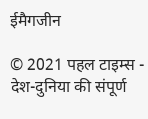ईमैगजीन

© 2021 पहल टाइम्स - देश-दुनिया की संपूर्ण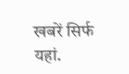खबरें सिर्फ यहां.